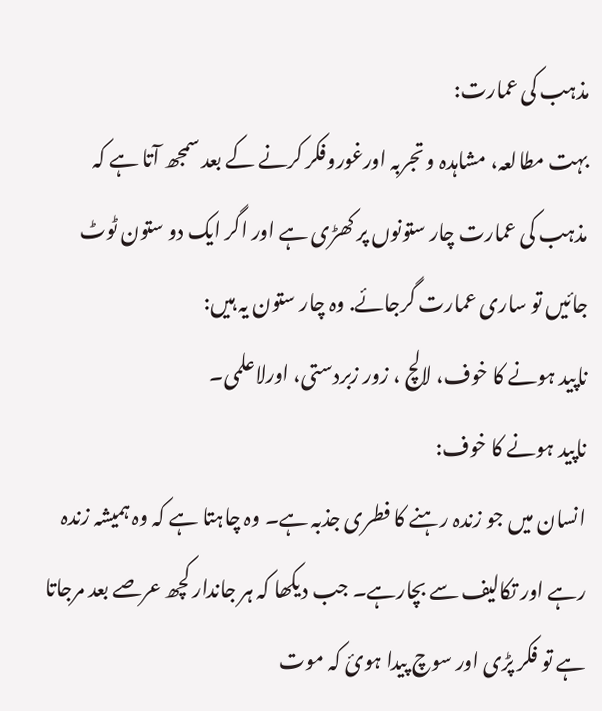مذہب کی عمارت:
بہت مطالعہ، مشاہدہ و تجربہ اورغوروفکر کرنے کے بعد سمجھ آتا ہے کہ مذہب کی عمارت چار ستونوں پر کھڑی ہے اور اگر ایک دو ستون ٹوٹ جائیں تو ساری عمارت گرجائے. وہ چار ستون یہ ہیں:
ناپید ہونے کا خوف، لالچ ، زور زبردستی، اورلاعلمی۔
ناپید ہونے کا خوف:
انسان میں جو زندہ رہنے کا فطری جذبہ ہے۔ وہ چاہتا ہے کہ وہ ہمیشہ زندہ رہے اور تکالیف سے بچارہے۔ جب دیکھا کہ ہر جاندار کچھ عرصے بعد مرجاتا ہے تو فکر پڑی اور سوچ پیدا ہوئ کہ موت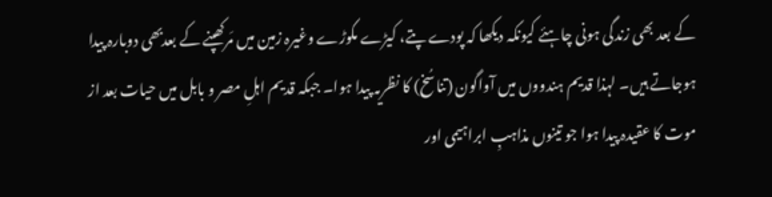کے بعد بھی زندگی ہونی چاہئے کیونکہ دیکھا کہ پودے پتے، کیڑے مکوڑے وغیرہ زمین میں مَرکھپنے کے بعدبھی دوبارہ پیدا ہوجاتے ہیں۔ لہذا قدیم ہندووں میں آواگون (تناسُخ) کا نظریہ پیدا ہوا۔ جبکہ قدیم اہلِ مصر و بابل میں حیات بعد از موت کا عقیدہ پیدا ہوا جو تینوں مذاہبِ ابراہیمی اور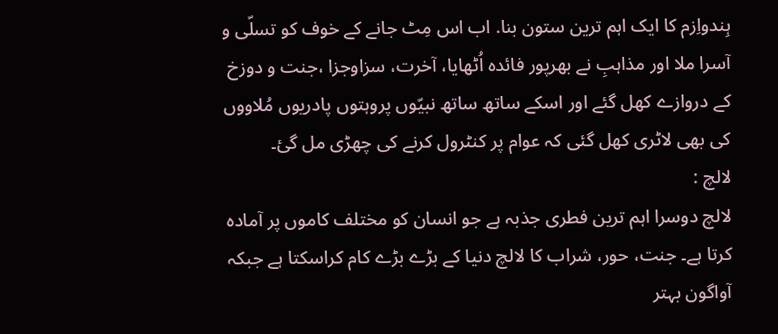ہِندواِزم کا ایک اہم ترین ستون بنا. اب اس مِٹ جانے کے خوف کو تسلّی و آسرا ملا اور مذاہبِ نے بھرپور فائدہ اُٹھایا، آخرت، سزاوجزا ،جنت و دوزخ کے دروازے کھل گئے اور اسکے ساتھ ساتھ نبیّوں پروہتوں پادریوں مُلاووں کی بھی لاٹری کھل گئی کہ عوام پر کنٹرول کرنے کی چھڑی مل گئ۔
لالچ :
لالچ دوسرا اہم ترین فطری جذبہ ہے جو انسان کو مختلف کاموں پر آمادہ کرتا ہے۔ جنت، حور، شراب کا لالچ دنیا کے بڑے بڑے کام کراسکتا ہے جبکہ آواگون بہتر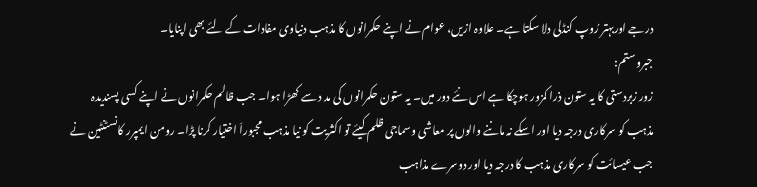درجے اوربہتر رُوپ کنڈلی دلا سکتا ہے۔ علاوہ ازیں، عوام نے اپنے حکمرانوں کا مذہب دنیاوی مفادات کے لئے بھی اپنایا۔
جبروستم:
زور زبردستی کا یہ ستون ذرا کمزور ہوچکا ہے اس نئے دور میں۔ یہ ستون حکمرانوں کی مد د سے کھڑا ہوا۔ جب ظالم حکمرانوں نے اپنے کسی پسندیدہ مذہب کو سرکاری درجہ دیا اور اسکے نہ ماننے والوں پر معاشی وسماجی ظلم کیئے تو اکثریت کو نیا مذہب مجبوراَ اختیار کرنا پڑا۔ رومن ایمپرر کانسٹنٹین نے جب عیسائت کو سرکاری مذہب کا درجہ دیا اور دوسرے مذاہب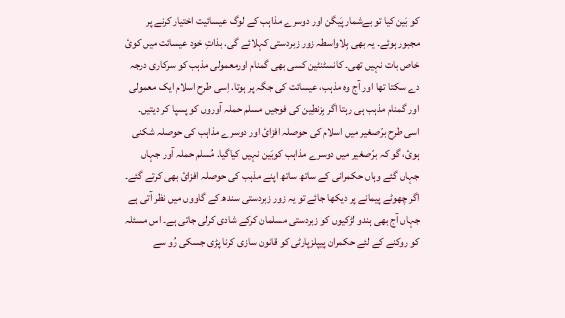کو بَین کیا تو بےشمار پَیگن اور دوسرے مذاہب کے لوگ عیسائیت اختیار کرنے پر مجبور ہوئے۔ یہ بھی بِلاواسطہ زور زبردستی کہلائے گی. بذاتِ خود عیسائت میں کوئ خاص بات نہیں تھی۔ کانسٹنٹین کسی بھی گمنام اورمعمولی مذہب کو سرکاری درجہ دے سکتا تھا اور آج وہ مذہب، عیسائت کی جگہ پر ہوتا. اِسی طرح اسلام ایک معمولی اور گمنام مذہب ہی رہتا اگر بِزنطِین کی فوجیں مسلم حملہ آوروں کو پسپا کر دیتیں۔
اسی طرح برّصغیر میں اسلام کی حوصلہ افزائ اور دوسرے مذاہب کی حوصلہ شکنی ہوئ، گو کہ برّصغیر میں دوسرے مذاہب کوبَین نہیں کیاگیا. مُسلم حملہ آور جہاں جہاں گئے وہاں حکمرانی کے ساتھ ساتھ اپنے مذہب کی حوصلہ افزائ بھی کرتے گئے۔
اگر چھوٹے پیمانے پر دیکھا جائے تو یہ زور زبردستی سندھ کے گاووں میں نظر آتی ہے جہاں آج بھی ہندو لڑکیوں کو زبردستی مسلمان کرکے شادی کرلی جاتی ہے۔ اس مسئلہ کو روکنے کے لئے حکمران پیپلزپارٹی کو قانون سازی کرنا پڑی جسکی رُو سے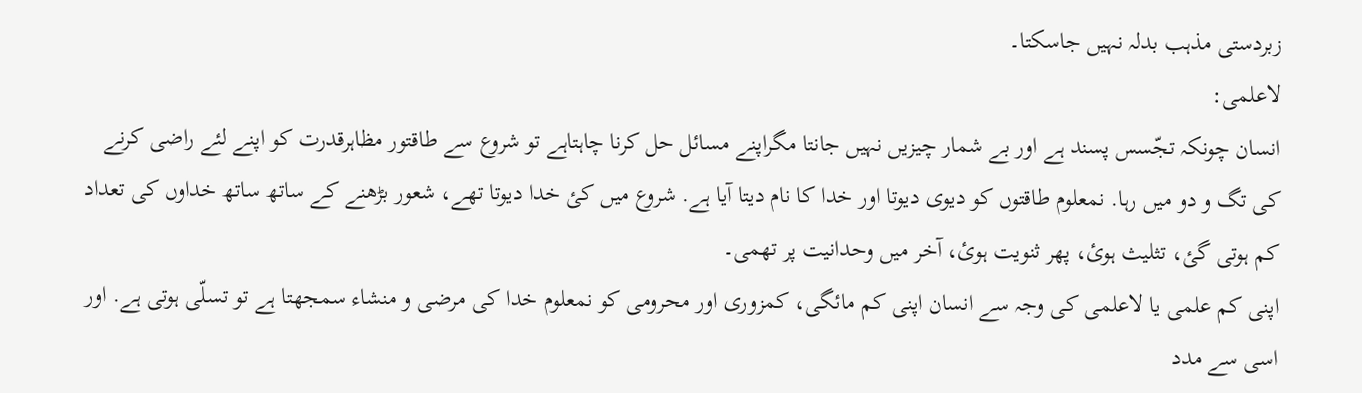زبردستی مذہب بدلہ نہیں جاسکتا۔
لاعلمی:
انسان چونکہ تجّسس پسند ہے اور بے شمار چیزیں نہیں جانتا مگراپنے مسائل حل کرنا چاہتاہے تو شروع سے طاقتور مظاہرقدرت کو اپنے لئے راضی کرنے کی تگ و دو میں رہا. نمعلوم طاقتوں کو دیوی دیوتا اور خدا کا نام دیتا آیا ہے. شروع میں کئ خدا دیوتا تھے، شعور بڑھنے کے ساتھ ساتھ خداوں کی تعداد کم ہوتی گئ، تثلیث ہوئ، پھر ثنویت ہوئ، آخر میں وحدانیت پر تھمی۔
اپنی کم علمی یا لاعلمی کی وجہ سے انسان اپنی کم مائگی، کمزوری اور محرومی کو نمعلوم خدا کی مرضی و منشاء سمجھتا ہے تو تسلّی ہوتی ہے. اور اسی سے مدد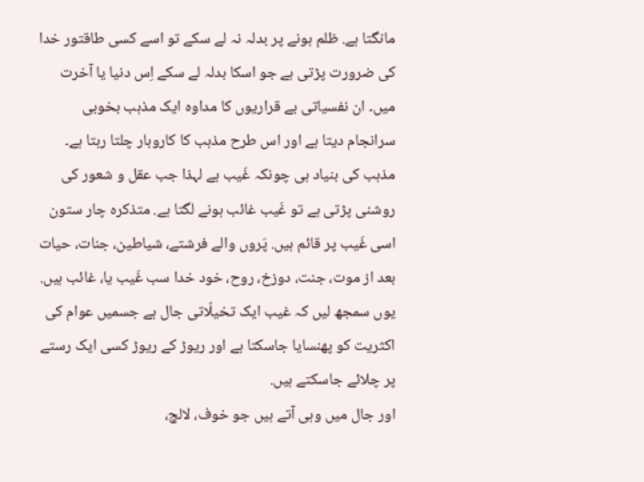مانگتا ہے. ظلم ہونے پر بدلہ نہ لے سکے تو اسے کسی طاقتور خدا کی ضرورت پڑتی ہے جو اسکا بدلہ لے سکے اِس دنیا یا آخرت میں۔ ان نفسیاتی بے قراریوں کا مداوہ ایک مذہب بخوبی سرانجام دیتا ہے اور اس طرح مذہب کا کاروبار چلتا رہتا ہے۔
مذہب کی بنیاد ہی چونکہ غَیب ہے لہذا جب عقل و شعور کی روشنی پڑتی ہے تو غَیب غائب ہونے لگتا ہے. متذکرہ چار ستون اسی غَیب پر قائم ہیں. پَروں والے فرشتے، شیاطین، جنات، حیات بعد از موت، جنت، دوزخ، روح، خود خدا سب غَیب یا، غائب ہیں. یوں سمجھ لیں کہ غیب ایک تخیلّاتی جال ہے جسمیں عوام کی اکثریت کو پھنسایا جاسکتا ہے اور ریوڑ کے ریوڑ کسی ایک رستے پر چلائے جاسکتے ہیں.
اور جال میں وہی آتے ہیں جو خوف، لالچ،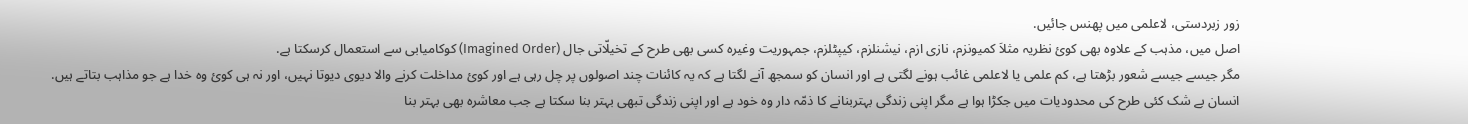زور زبردستی، لاعلمی میں پھنس جائیں.
اصل میں، مذہب کے علاوہ بھی کوئ نظریہ مثلاَ کمیونزم، نازی ازم، نیشنلزم، کیپٹلزم، جمہوریت وغیرہ کسی بھی طرح کے تخیلّاتی جال (Imagined Order) کوکامیابی سے استعمال کرسکتا ہے.
مگر جیسے جیسے شعور بڑھتا ہے، کم علمی یا لاعلمی غائب ہونے لگتی ہے اور انسان کو سمجھ آنے لگتا ہے کہ یہ کائنات چند اصولوں پر چل رہی ہے اور کوئ مداخلت کرنے والا دیوی دیوتا نہیں، اور نہ ہی کوئ وہ خدا ہے جو مذاہب بتاتے ہیں. انسان بے شک کئی طرح کی محدودیات میں جکڑا ہوا ہے مگر اپنی زندگی بہتربنانے کا ذمّہ دار وہ خود ہے اور اپنی زندگی تبھی بہتر بنا سکتا ہے جب معاشرہ بھی بہتر بنا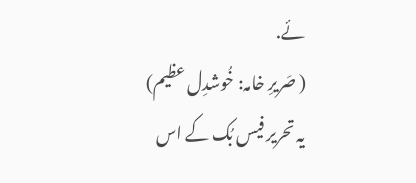ئے.
( صَریرِ خامہ: خُوشدِل عظیم)
یہ تحریر فیس بُک کے اس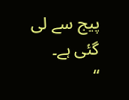پیج سے لی گئی ہے۔
“